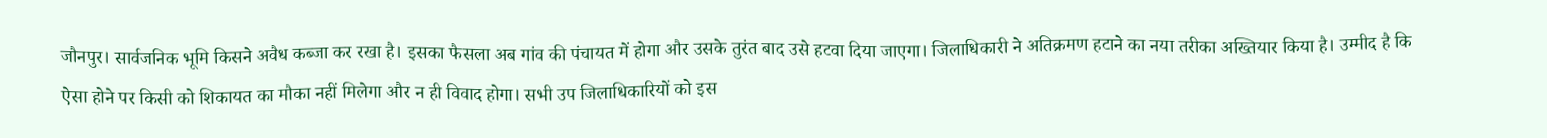जौनपुर। सार्वजनिक भूमि किसने अवैध कब्जा कर रखा है। इसका फैसला अब गांव की पंचायत में होगा और उसके तुरंत बाद उसे हटवा दिया जाएगा। जिलाधिकारी ने अतिक्रमण हटाने का नया तरीका अख्तियार किया है। उम्मीद है कि ऐसा होने पर किसी को शिकायत का मौका नहीं मिलेगा और न ही विवाद होगा। सभी उप जिलाधिकारियों को इस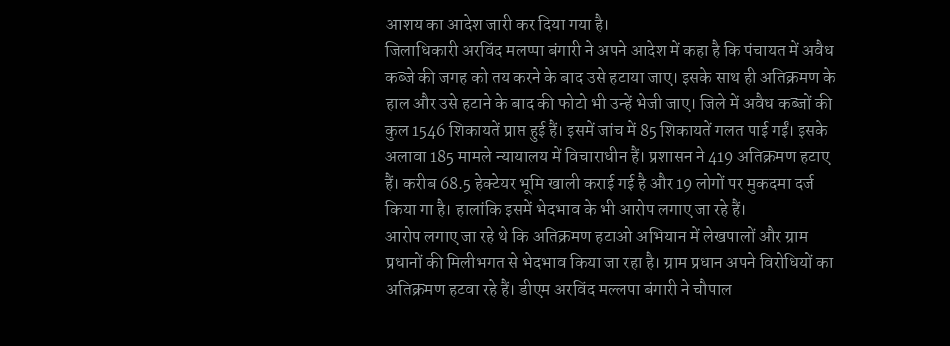आशय का आदेश जारी कर दिया गया है।
जिलाधिकारी अरविंद मलप्पा बंगारी ने अपने आदेश में कहा है कि पंचायत में अवैध कब्जे की जगह को तय करने के बाद उसे हटाया जाए। इसके साथ ही अतिक्रमण के हाल और उसे हटाने के बाद की फोटो भी उन्हें भेजी जाए। जिले में अवैध कब्जों की कुल 1546 शिकायतें प्राप्त हुई हैं। इसमें जांच में 85 शिकायतें गलत पाई गईं। इसके अलावा 185 मामले न्यायालय में विचाराधीन हैं। प्रशासन ने 419 अतिक्रमण हटाए हैं। करीब 68.5 हेक्टेयर भूमि खाली कराई गई है और 19 लोगों पर मुकदमा दर्ज किया गा है। हालांकि इसमें भेदभाव के भी आरोप लगाए जा रहे हैं।
आरोप लगाए जा रहे थे कि अतिक्रमण हटाओ अभियान में लेखपालों और ग्राम प्रधानों की मिलीभगत से भेदभाव किया जा रहा है। ग्राम प्रधान अपने विरोधियों का अतिक्रमण हटवा रहे हैं। डीएम अरविंद मल्लपा बंगारी ने चौपाल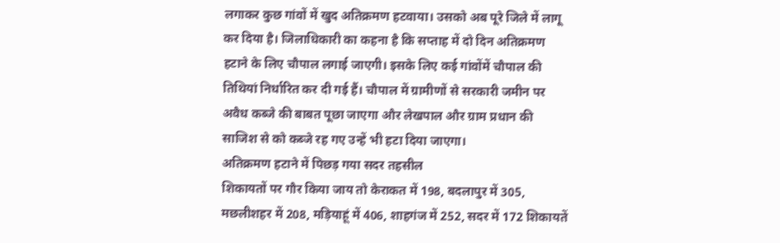लगाकर कुछ गांवों में खुद अतिक्रमण हटवाया। उसको अब पूरे जिले में लागू कर दिया है। जिलाधिकारी का कहना है कि सप्ताह में दो दिन अतिक्रमण हटाने के लिए चौपाल लगाई जाएगी। इसके लिए कई गांवोंमें चौपाल की तिथियां निर्धारित कर दी गई हैं। चौपाल में ग्रामीणों से सरकारी जमीन पर अवैध कब्जे की बाबत पूछा जाएगा और लेखपाल और ग्राम प्रधान की साजिश से को कब्जे रह गए उन्हें भी हटा दिया जाएगा।
अतिक्रमण हटाने में पिछड़ गया सदर तहसील
शिकायतों पर गौर किया जाय तो केराकत में 198, बदलापुर में 305, मछलीशहर में 208, मड़ियाहूं में 406, शाहगंज में 252, सदर में 172 शिकायतें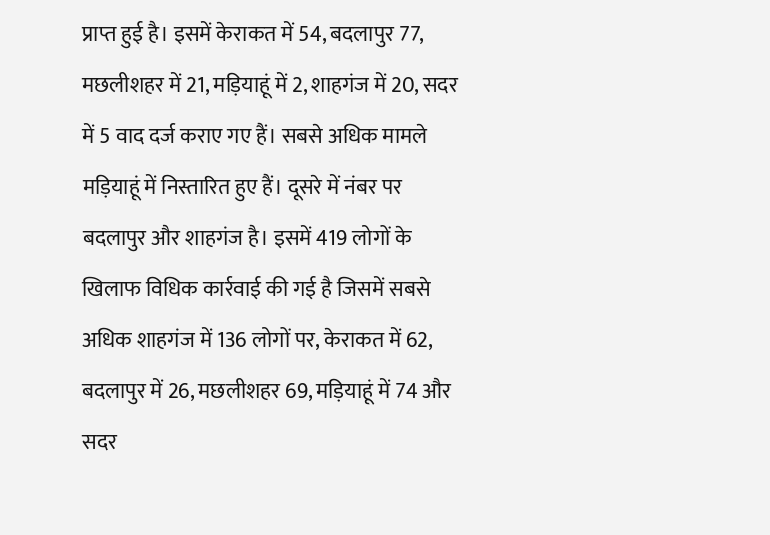प्राप्त हुई है। इसमें केराकत में 54, बदलापुर 77, मछलीशहर में 21, मड़ियाहूं में 2, शाहगंज में 20, सदर में 5 वाद दर्ज कराए गए हैं। सबसे अधिक मामले मड़ियाहूं में निस्तारित हुए हैं। दूसरे में नंबर पर बदलापुर और शाहगंज है। इसमें 419 लोगों के खिलाफ विधिक कार्रवाई की गई है जिसमें सबसे अधिक शाहगंज में 136 लोगों पर, केराकत में 62, बदलापुर में 26, मछलीशहर 69, मड़ियाहूं में 74 और सदर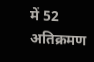में 52 अतिक्रमण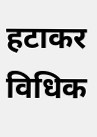हटाकर विधिक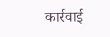कार्रवाई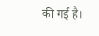की गई है।